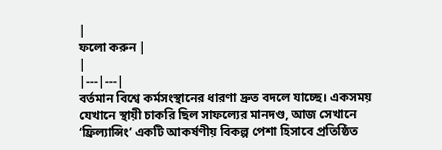|
ফলো করুন |
|
|---|---|
বর্তমান বিশ্বে কর্মসংস্থানের ধারণা দ্রুত বদলে যাচ্ছে। একসময় যেখানে স্থায়ী চাকরি ছিল সাফল্যের মানদণ্ড, আজ সেখানে ‘ফ্রিল্যান্সিং’ একটি আকর্ষণীয় বিকল্প পেশা হিসাবে প্রতিষ্ঠিত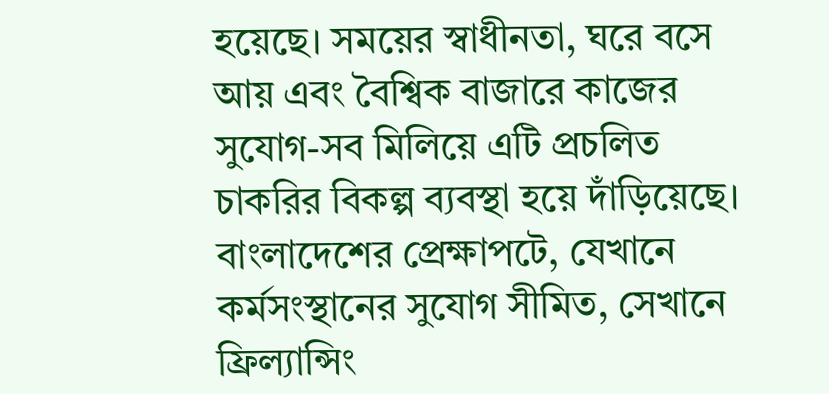হয়েছে। সময়ের স্বাধীনতা, ঘরে বসে আয় এবং বৈশ্বিক বাজারে কাজের সুযোগ-সব মিলিয়ে এটি প্রচলিত চাকরির বিকল্প ব্যবস্থা হয়ে দাঁড়িয়েছে। বাংলাদেশের প্রেক্ষাপটে, যেখানে কর্মসংস্থানের সুযোগ সীমিত, সেখানে ফ্রিল্যান্সিং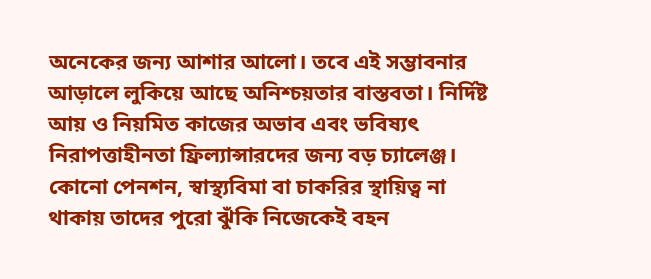অনেকের জন্য আশার আলো। তবে এই সম্ভাবনার আড়ালে লুকিয়ে আছে অনিশ্চয়তার বাস্তবতা। নির্দিষ্ট আয় ও নিয়মিত কাজের অভাব এবং ভবিষ্যৎ নিরাপত্তাহীনতা ফ্রিল্যান্সারদের জন্য বড় চ্যালেঞ্জ। কোনো পেনশন, স্বাস্থ্যবিমা বা চাকরির স্থায়িত্ব না থাকায় তাদের পুরো ঝুঁকি নিজেকেই বহন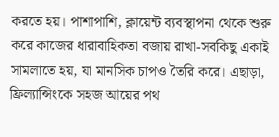করতে হয়। পাশাপাশি, ক্লায়েন্ট ব্যবস্থাপনা থেকে শুরু করে কাজের ধারাবাহিকতা বজায় রাখা-সবকিছু একাই সামলাতে হয়, যা মানসিক চাপও তৈরি করে। এছাড়া, ফ্রিল্যান্সিংকে সহজ আয়ের পথ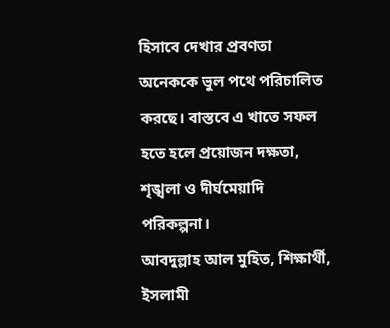হিসাবে দেখার প্রবণতা অনেককে ভুল পথে পরিচালিত করছে। বাস্তবে এ খাতে সফল হতে হলে প্রয়োজন দক্ষতা, শৃঙ্খলা ও দীর্ঘমেয়াদি পরিকল্পনা।
আবদুল্লাহ আল মুহিত, শিক্ষার্থী, ইসলামী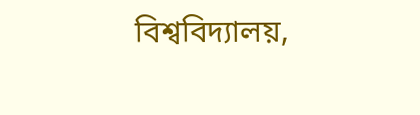বিশ্ববিদ্যালয়,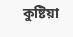কুষ্টিয়া